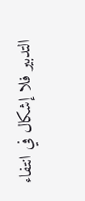التدبير فلا إشكال في انتفاء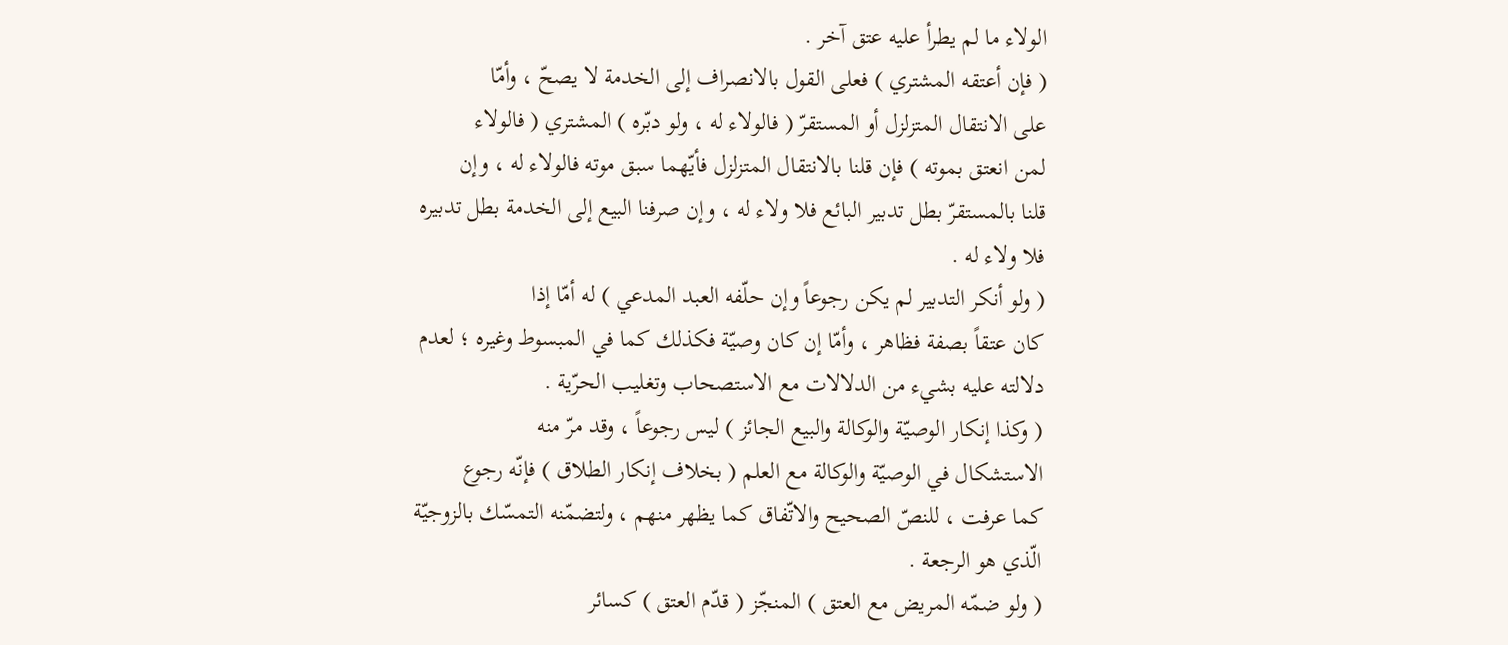الولاء ما لم يطرأ عليه عتق آخر .
( فإن أعتقه المشتري ) فعلى القول بالانصراف إلى الخدمة لا يصحّ ، وأمّا
على الانتقال المتزلزل أو المستقرّ ( فالولاء له ، ولو دبّره ) المشتري ( فالولاء
لمن انعتق بموته ) فإن قلنا بالانتقال المتزلزل فأيّهما سبق موته فالولاء له ، وإن
قلنا بالمستقرّ بطل تدبير البائع فلا ولاء له ، وإن صرفنا البيع إلى الخدمة بطل تدبيره
فلا ولاء له .
( ولو أنكر التدبير لم يكن رجوعاً وإن حلّفه العبد المدعي ) له أمّا إذا
كان عتقاً بصفة فظاهر ، وأمّا إن كان وصيّة فكذلك كما في المبسوط وغيره ؛ لعدم
دلالته عليه بشيء من الدلالات مع الاستصحاب وتغليب الحرّية .
( وكذا إنكار الوصيّة والوكالة والبيع الجائز ) ليس رجوعاً ، وقد مرّ منه
الاستشكال في الوصيّة والوكالة مع العلم ( بخلاف إنكار الطلاق ) فإنّه رجوع
كما عرفت ، للنصّ الصحيح والاتّفاق كما يظهر منهم ، ولتضمّنه التمسّك بالزوجيّة
الّذي هو الرجعة .
( ولو ضمّه المريض مع العتق ) المنجّز ( قدّم العتق ) كسائر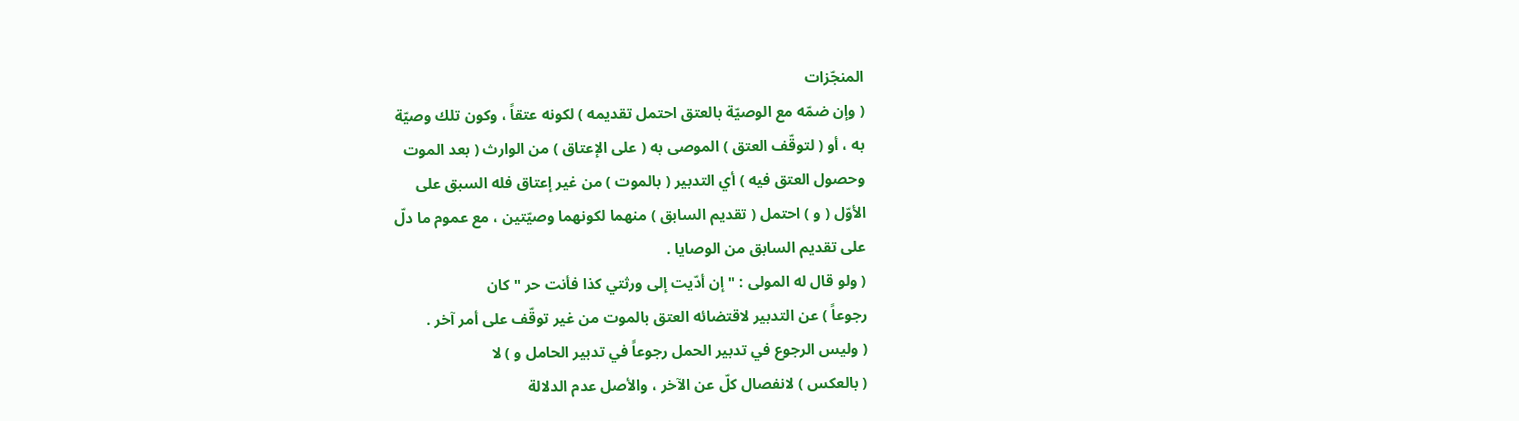المنجّزات
( وإن ضمّه مع الوصيّة بالعتق احتمل تقديمه ) لكونه عتقاً ، وكون تلك وصيّة
به ، أو ( لتوقّف العتق ) الموصى به ( على الإعتاق ) من الوارث ( بعد الموت
وحصول العتق فيه ) أي التدبير ( بالموت ) من غير إعتاق فله السبق على
الأوّل ( و ) احتمل ( تقديم السابق ) منهما لكونهما وصيّتين ، مع عموم ما دلّ
على تقديم السابق من الوصايا .
( ولو قال له المولى : " إن أدّيت إلى ورثتي كذا فأنت حر " كان
رجوعاً ) عن التدبير لاقتضائه العتق بالموت من غير توقّف على أمر آخر .
( وليس الرجوع في تدبير الحمل رجوعاً في تدبير الحامل و ) لا
( بالعكس ) لانفصال كلّ عن الآخر ، والأصل عدم الدلالة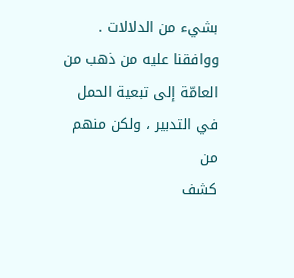بشيء من الدلالات .
ووافقنا عليه من ذهب من العامّة إلى تبعية الحمل في التدبير ، ولكن منهم من
كشف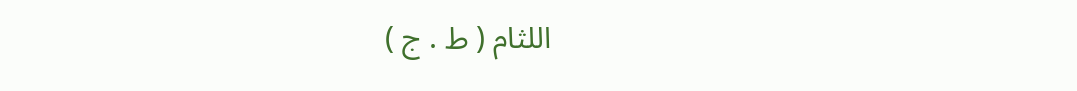اللثام ( ط . ج )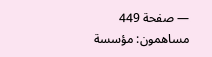— صفحة 449
مساهمون: مؤسسة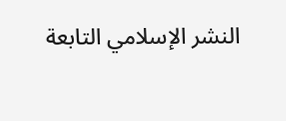النشر الإسلامي التابعة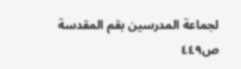لجماعة المدرسين بقم المقدسة
ص٤٤٩